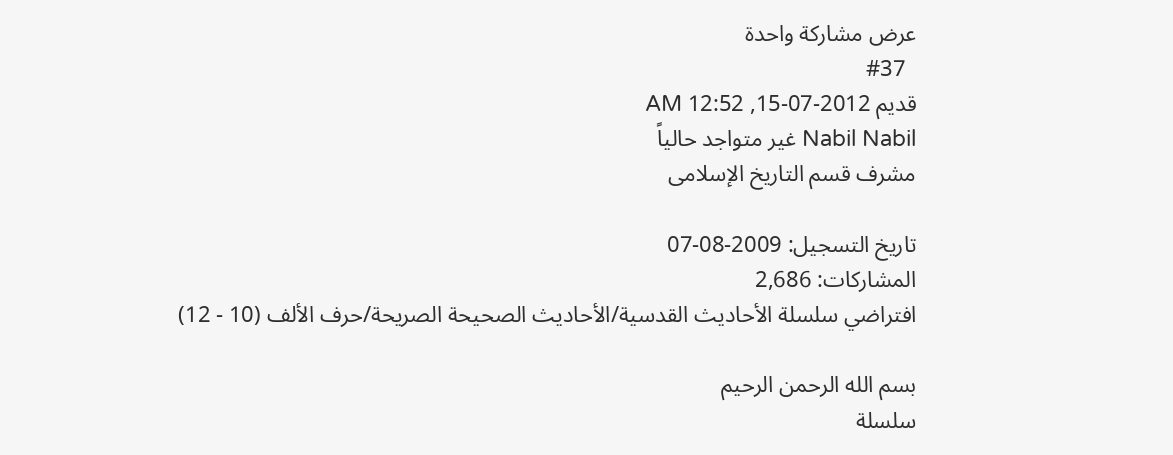عرض مشاركة واحدة
  #37
قديم 2012-07-15, 12:52 AM
Nabil Nabil غير متواجد حالياً
مشرف قسم التاريخ الإسلامى

تاريخ التسجيل: 2009-08-07
المشاركات: 2,686
افتراضي سلسلة الأحاديث القدسية/الأحاديث الصحيحة الصريحة/حرف الألف (10 - 12)

بسم الله الرحمن الرحيم
سلسلة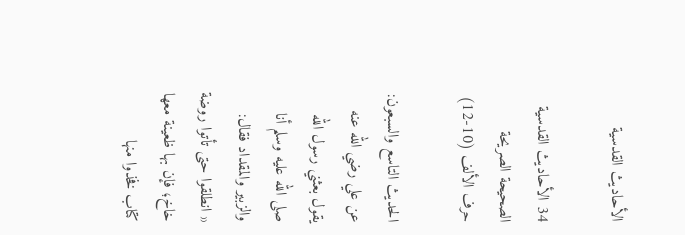الأحاديث القدسية

34 الأحاديث القدسية الصحيحة الصريحة
حرف الألف (10-12)

الحديث التاسع والسبعون:
عن علي رضي الله عنه يقول بعثني رسول الله صلى الله عليه وسلم أنا والزبير والمقداد فقال:
« انطلقوا حتى تأتوا روضة خاخ؛ فإن بها ظعينة معها كتاب فخذوا منها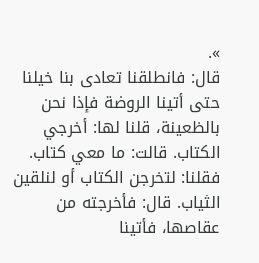».
قال: فانطلقنا تعادى بنا خيلنا حتى أتينا الروضة فإذا نحن بالظعينة، قلنا لها: أخرجي الكتاب. قالت: ما معي كتاب. فقلنا: لتخرجن الكتاب أو لنلقين الثياب. قال: فأخرجته من عقاصها، فأتينا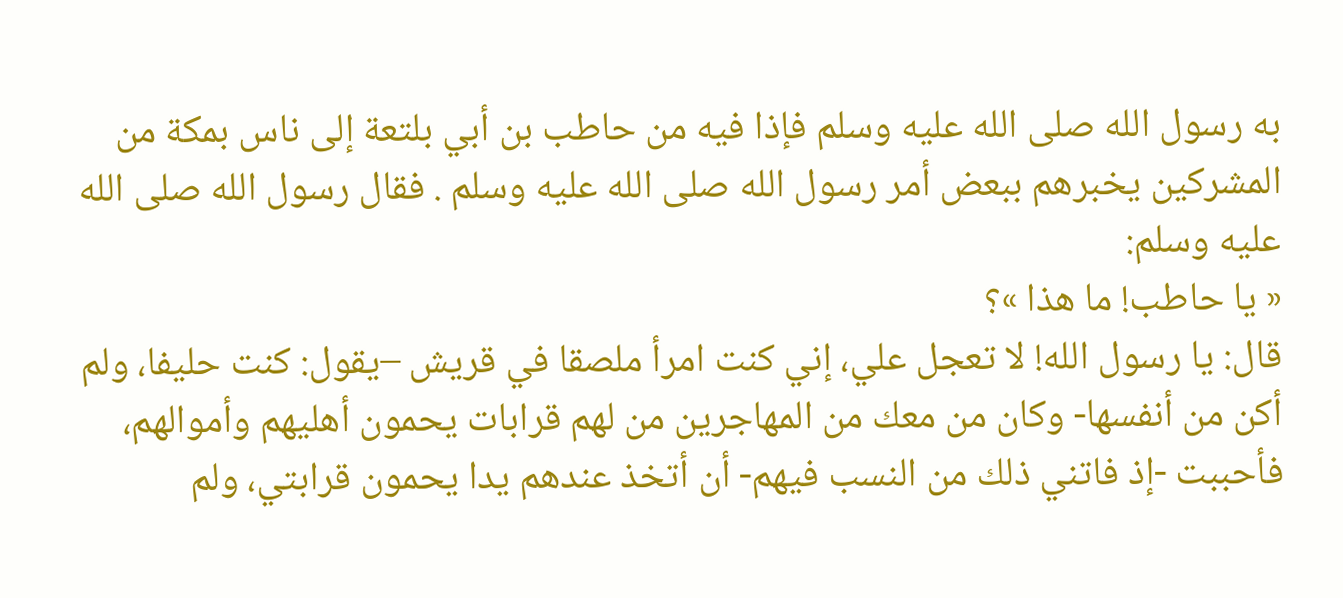به رسول الله صلى الله عليه وسلم فإذا فيه من حاطب بن أبي بلتعة إلى ناس بمكة من المشركين يخبرهم ببعض أمر رسول الله صلى الله عليه وسلم . فقال رسول الله صلى الله عليه وسلم:
« يا حاطب! ما هذا »؟
قال: يا رسول الله! لا تعجل علي، إني كنت امرأ ملصقا في قريش –يقول: كنت حليفا، ولم أكن من أنفسها- وكان من معك من المهاجرين من لهم قرابات يحمون أهليهم وأموالهم، فأحببت -إذ فاتني ذلك من النسب فيهم- أن أتخذ عندهم يدا يحمون قرابتي، ولم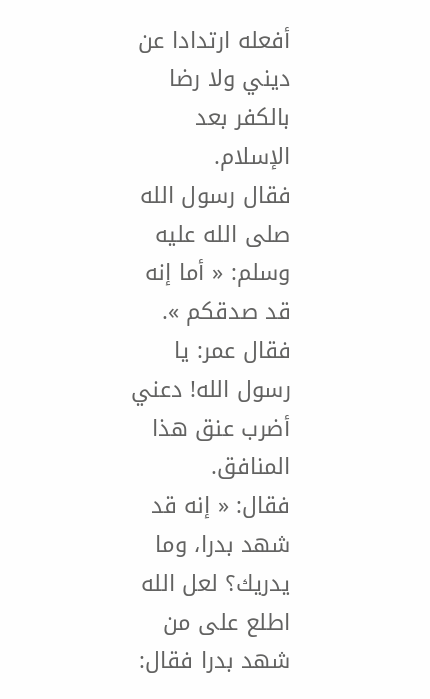أفعله ارتدادا عن ديني ولا رضا بالكفر بعد الإسلام.
فقال رسول الله صلى الله عليه وسلم: « أما إنه قد صدقكم ».
فقال عمر: يا رسول الله! دعني أضرب عنق هذا المنافق.
فقال: « إنه قد شهد بدرا، وما يدريك؟ لعل الله اطلع على من شهد بدرا فقال: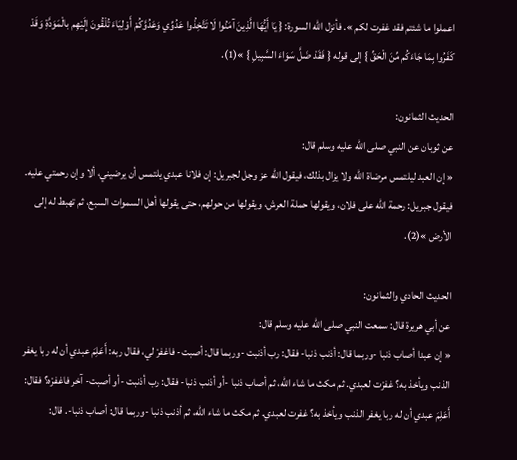اعملوا ما شئتم فقد غفرت لكم ». فأنزل الله السورة: { يَا أَيُّهَا الَّذِينَ آمَنُوا لَا تَتَّخِذُوا عَدُوِّي وَعَدُوَّكُمْ أَوْلِيَاءَ تُلْقُونَ إِلَيْهِم بالْمَوَدَّةِ وَقَدْ كَفَرُوا بِمَا جَاءَكُم مِّنَ الْحَقِّ } إلى قوله { فَقَدْ ضَلَّ سَوَاءَ السَّبِيلِ } »(1).

الحديث الثمانون:
عن ثوبان عن النبي صلى الله عليه وسلم قال:
« إن العبد ليلتمس مرضاة الله ولا يزال بذلك، فيقول الله عز وجل لجبريل: إن فلانا عبدي يلتمس أن يرضيني، ألا وإن رحمتي عليه. فيقول جبريل: رحمة الله على فلان، ويقولها حملة العرش، ويقولها من حولهم، حتى يقولها أهل السموات السبع، ثم تهبط له إلى الأرض »(2).

الحديث الحادي والثمانون:
عن أبي هريرة قال: سمعت النبي صلى الله عليه وسلم قال:
« إن عبدا أصاب ذنبا -وربما قال: أذنب ذنبا- فقال: رب أذنبت -وربما قال: أصبت- فاغفرْ لي، فقال ربه: أَعَلِمَ عبدي أن له ربا يغفر الذنب ويأخذ به؟ غفرْت لعبدي. ثم مكث ما شاء الله، ثم أصاب ذنبا -أو أذنب ذنبا- فقال: رب أذنبت -أو أصبت- آخر فاغفرْه؟ فقال: أَعَلِمَ عبدي أن له ربا يغفر الذنب ويأخذ به؟ غفرت لعبدي. ثم مكث ما شاء الله، ثم أذنب ذنبا -وربما قال: أصاب ذنبا-. قال: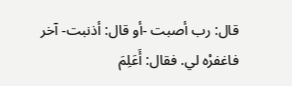قال: رب أصبت -أو قال: أذنبت- آخر فاغفرْه لي. فقال: أَعَلِمَ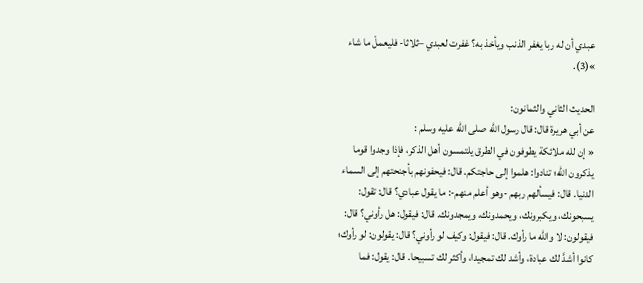عبدي أن له ربا يغفر الذنب ويأخذ به؟ غفرت لعبدي –ثلاثا- فليعملْ ما شاء »(3).

الحديث الثاني والثمانون:
عن أبي هريرة قال: قال رسول الله صلى الله عليه وسلم :
« إن لله ملائكة يطوفون في الطرق يلتمسون أهل الذكر، فإذا وجدوا قوما يذكرون الله؛ تنادوا: هلموا إلى حاجتكم. قال: فيحفونهم بأجنحتهم إلى السماء الدنيا. قال: فيسألهم ربهم -وهو أعلم منهم-: ما يقول عبادي؟ قال: تقول: يسبحونك، ويكبرونك، ويحمدونك، ويمجدونك. قال: فيقول: هل رأوني؟ قال: فيقولون: لا والله ما رأوك. قال: فيقول: وكيف لو رأوني؟ قال: يقولون: لو رأوك؛ كانوا أشدَّ لك عبادة، وأشد لك تمجيدا، وأكثر لك تسبيحا. قال: يقول: فما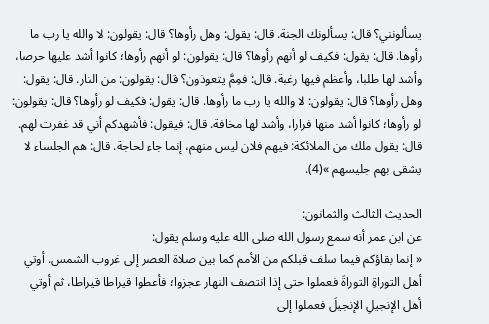يسألونني؟ قال: يسألونك الجنة. قال: يقول: وهل رأوها؟ قال: يقولون: لا والله يا رب ما رأوها. قال: يقول: فكيف لو أنهم رأوها؟ قال: يقولون: لو أنهم رأوها؛ كانوا أشد عليها حرصا، وأشد لها طلبا، وأعظم فيها رغبة. قال: فمِمَّ يتعوذون؟ قال: يقولون: من النار. قال: يقول: وهل رأوها؟ قال: يقولون: لا والله يا رب ما رأوها. قال: يقول: فكيف لو رأوها؟ قال: يقولون: لو رأوها؛ كانوا أشد منها فرارا، وأشد لها مخافة. قال: فيقول: فأشهدكم أني قد غفرت لهم. قال: يقول ملك من الملائكة: فيهم فلان ليس منهم، إنما جاء لحاجة. قال: هم الجلساء لا يشقى بهم جليسهم »(4).

الحديث الثالث والثمانون:
عن ابن عمر أنه سمع رسول الله صلى الله عليه وسلم يقول:
« إنما بقاؤكم فيما سلف قبلكم من الأمم كما بين صلاة العصر إلى غروب الشمس. أوتي أهل التوراةِ التوراةَ فعملوا حتى إذا انتصف النهار عجزوا؛ فأعطوا قيراطا قيراطا، ثم أوتي أهل الإنجيلِ الإنجيلَ فعملوا إلى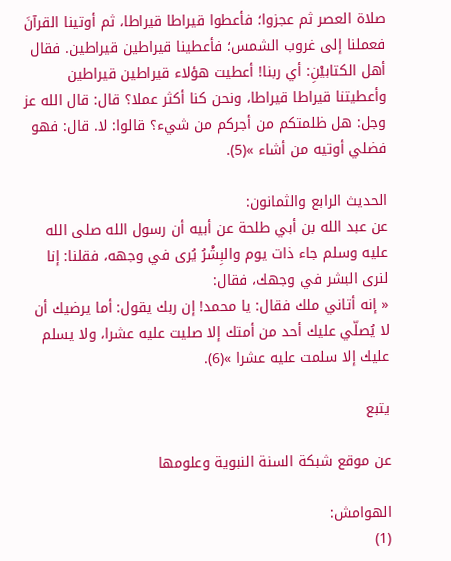صلاة العصر ثم عجزوا؛ فأعطوا قيراطا قيراطا، ثم أوتينا القرآنَ فعملنا إلى غروب الشمس؛ فأعطينا قيراطين قيراطين. فقال أهل الكتابيْنِ: أي ربنا! أعطيت هؤلاء قيراطين قيراطين وأعطيتنا قيراطا قيراطا، ونحن كنا أكثر عملا؟ قال: قال الله عز وجل: هل ظلمتكم من أجركم من شيء؟ قالوا: لا. قال: فهو فضلي أوتيه من أشاء »(5).

الحديث الرابع والثمانون:
عن عبد الله بن أبي طلحة عن أبيه أن رسول الله صلى الله عليه وسلم جاء ذات يوم والبِشْرُ يُرى في وجهه، فقلنا: إنا لنرى البشر في وجهك، فقال:
« إنه أتاني ملك فقال: يا محمد! إن ربك يقول: أما يرضيك أن لا يُصلّي عليك أحد من أمتك إلا صليت عليه عشرا، ولا يسلم عليك إلا سلمت عليه عشرا »(6).

يتبع

عن موقع شبكة السنة النبوية وعلومها

الهوامش:
(1)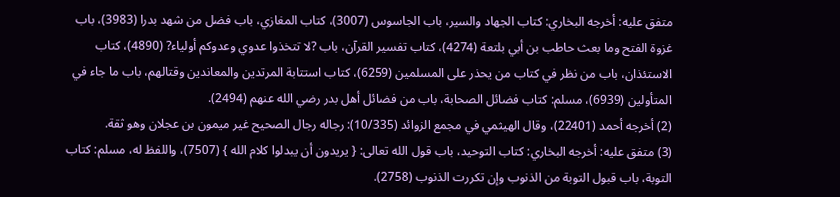متفق عليه: أخرجه البخاري: كتاب الجهاد والسير، باب الجاسوس (3007)، كتاب المغازي، باب فضل من شهد بدرا (3983)، باب غزوة الفتح وما بعث حاطب بن أبي بلتعة (4274)، كتاب تفسير القرآن، باب ?لا تتخذوا عدوي وعدوكم أولياء? (4890)، كتاب الاستئذان، باب من نظر في كتاب من يحذر على المسلمين (6259)، كتاب استتابة المرتدين والمعاندين وقتالهم، باب ما جاء في المتأولين (6939)، مسلم: كتاب فضائل الصحابة، باب من فضائل أهل بدر رضي الله عنهم (2494).
(2) أخرجه أحمد (22401)، وقال الهيثمي في مجمع الزوائد (10/335): رجاله رجال الصحيح غير ميمون بن عجلان وهو ثقة.
(3) متفق عليه: أخرجه البخاري: كتاب التوحيد، باب قول الله تعالى: { يريدون أن يبدلوا كلام الله } (7507)، واللفظ له، مسلم: كتاب التوبة، باب قبول التوبة من الذنوب وإن تكررت الذنوب (2758).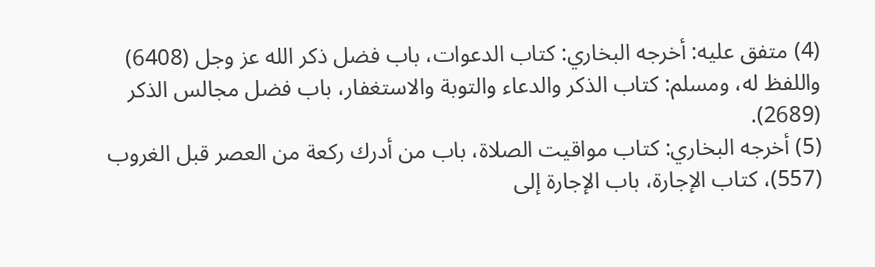(4) متفق عليه: أخرجه البخاري: كتاب الدعوات، باب فضل ذكر الله عز وجل (6408) واللفظ له، ومسلم: كتاب الذكر والدعاء والتوبة والاستغفار، باب فضل مجالس الذكر (2689).
(5) أخرجه البخاري: كتاب مواقيت الصلاة، باب من أدرك ركعة من العصر قبل الغروب (557)، كتاب الإجارة، باب الإجارة إلى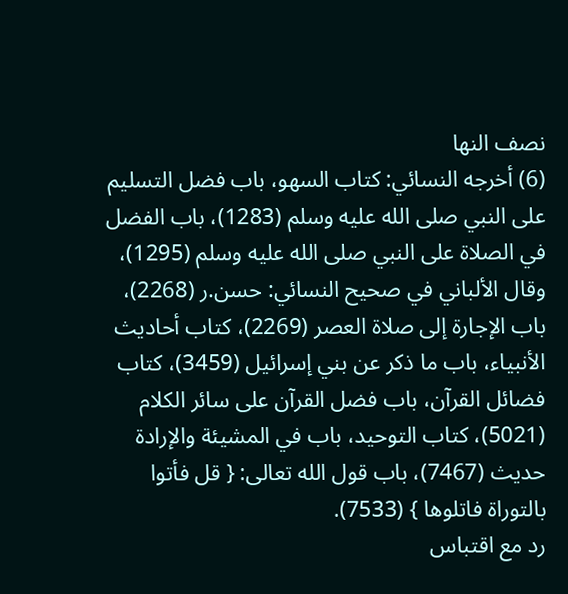نصف النها
(6) أخرجه النسائي: كتاب السهو، باب فضل التسليم على النبي صلى الله عليه وسلم (1283)، باب الفضل في الصلاة على النبي صلى الله عليه وسلم (1295)، وقال الألباني في صحيح النسائي: حسن.ر (2268)، باب الإجارة إلى صلاة العصر (2269)، كتاب أحاديث الأنبياء، باب ما ذكر عن بني إسرائيل (3459)، كتاب فضائل القرآن، باب فضل القرآن على سائر الكلام (5021)، كتاب التوحيد، باب في المشيئة والإرادة حديث (7467)، باب قول الله تعالى: { قل فأتوا بالتوراة فاتلوها } (7533).
رد مع اقتباس